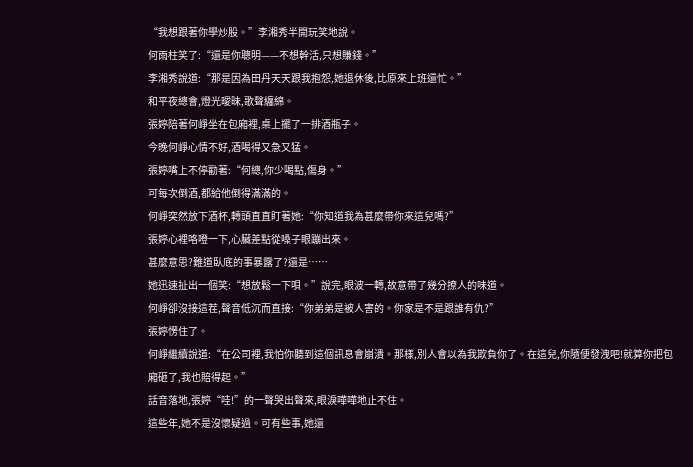“我想跟著你學炒股。”李湘秀半開玩笑地說。
何雨柱笑了:“還是你聰明——不想幹活,只想賺錢。”
李湘秀說道:“那是因為田丹天天跟我抱怨,她退休後,比原來上班還忙。”
和平夜總會,燈光曖昧,歌聲纏綿。
張婷陪著何崢坐在包廂裡,桌上擺了一排酒瓶子。
今晚何崢心情不好,酒喝得又急又猛。
張婷嘴上不停勸著:“何總,你少喝點,傷身。”
可每次倒酒,都給他倒得滿滿的。
何崢突然放下酒杯,轉頭直直盯著她:“你知道我為甚麼帶你來這兒嗎?”
張婷心裡咯噔一下,心臟差點從嗓子眼蹦出來。
甚麼意思?難道臥底的事暴露了?還是……
她迅速扯出一個笑:“想放鬆一下唄。”說完,眼波一轉,故意帶了幾分撩人的味道。
何崢卻沒接這茬,聲音低沉而直接:“你弟弟是被人害的。你家是不是跟誰有仇?”
張婷愣住了。
何崢繼續說道:“在公司裡,我怕你聽到這個訊息會崩潰。那樣,別人會以為我欺負你了。在這兒,你隨便發洩吧!就算你把包廂砸了,我也賠得起。”
話音落地,張婷“哇!”的一聲哭出聲來,眼淚嘩嘩地止不住。
這些年,她不是沒懷疑過。可有些事,她還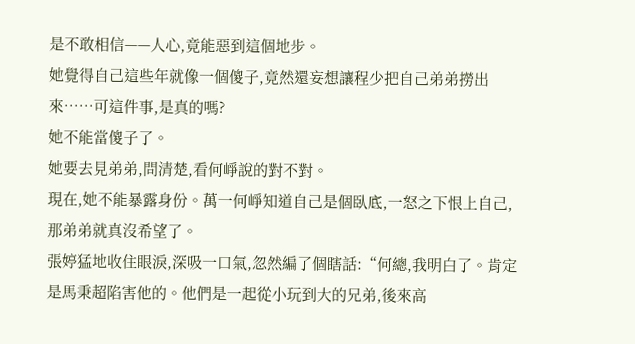是不敢相信——人心,竟能惡到這個地步。
她覺得自己這些年就像一個傻子,竟然還妄想讓程少把自己弟弟撈出來……可這件事,是真的嗎?
她不能當傻子了。
她要去見弟弟,問清楚,看何崢說的對不對。
現在,她不能暴露身份。萬一何崢知道自己是個臥底,一怒之下恨上自己,那弟弟就真沒希望了。
張婷猛地收住眼淚,深吸一口氣,忽然編了個瞎話:“何總,我明白了。肯定是馬秉超陷害他的。他們是一起從小玩到大的兄弟,後來高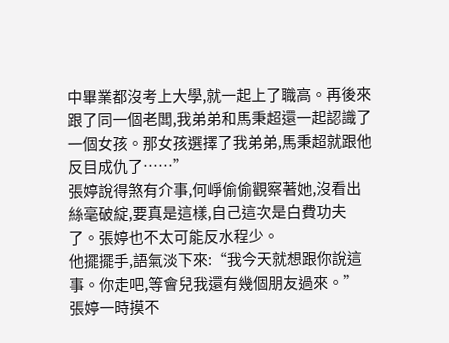中畢業都沒考上大學,就一起上了職高。再後來跟了同一個老闆,我弟弟和馬秉超還一起認識了一個女孩。那女孩選擇了我弟弟,馬秉超就跟他反目成仇了……”
張婷說得煞有介事,何崢偷偷觀察著她,沒看出絲毫破綻,要真是這樣,自己這次是白費功夫了。張婷也不太可能反水程少。
他擺擺手,語氣淡下來:“我今天就想跟你說這事。你走吧,等會兒我還有幾個朋友過來。”
張婷一時摸不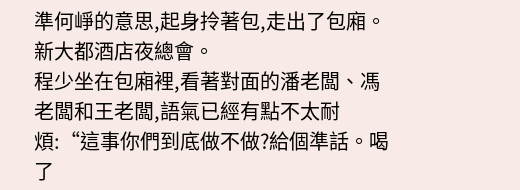準何崢的意思,起身拎著包,走出了包廂。
新大都酒店夜總會。
程少坐在包廂裡,看著對面的潘老闆、馮老闆和王老闆,語氣已經有點不太耐煩:“這事你們到底做不做?給個準話。喝了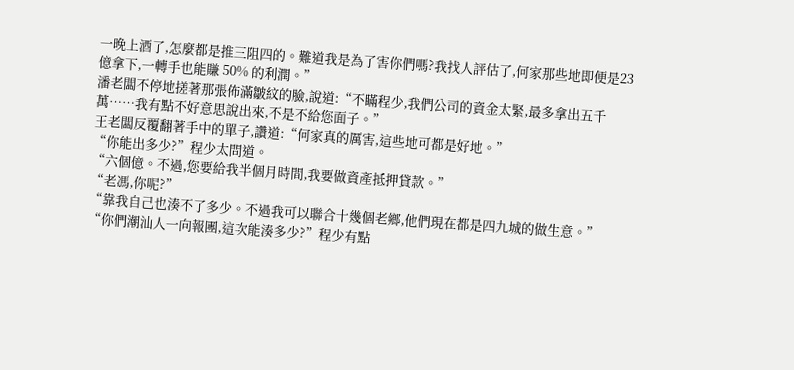一晚上酒了,怎麼都是推三阻四的。難道我是為了害你們嗎?我找人評估了,何家那些地即便是23億拿下,一轉手也能賺 50% 的利潤。”
潘老闆不停地搓著那張佈滿皺紋的臉,說道:“不瞞程少,我們公司的資金太緊,最多拿出五千萬……我有點不好意思說出來,不是不給您面子。”
王老闆反覆翻著手中的單子,讚道:“何家真的厲害,這些地可都是好地。”
“你能出多少?”程少太問道。
“六個億。不過,您要給我半個月時間,我要做資產抵押貸款。”
“老馮,你呢?”
“靠我自己也湊不了多少。不過我可以聯合十幾個老鄉,他們現在都是四九城的做生意。”
“你們潮汕人一向報團,這次能湊多少?”程少有點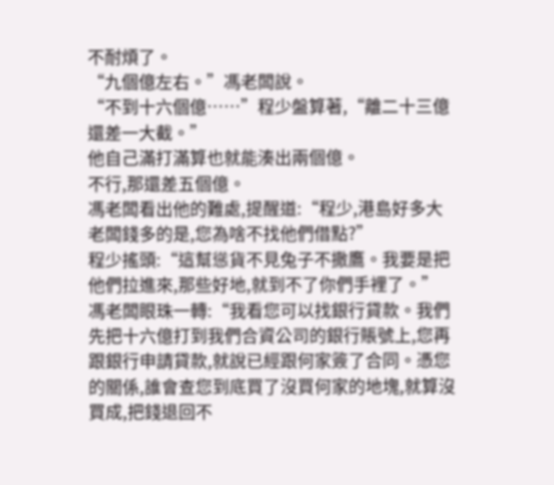不耐煩了。
“九個億左右。”馮老闆說。
“不到十六個億……”程少盤算著,“離二十三億還差一大截。”
他自己滿打滿算也就能湊出兩個億。
不行,那還差五個億。
馮老闆看出他的難處,提醒道:“程少,港島好多大老闆錢多的是,您為啥不找他們借點?”
程少搖頭:“這幫慫貨不見兔子不撒鷹。我要是把他們拉進來,那些好地,就到不了你們手裡了。”
馮老闆眼珠一轉:“我看您可以找銀行貸款。我們先把十六億打到我們合資公司的銀行賬號上,您再跟銀行申請貸款,就說已經跟何家簽了合同。憑您的關係,誰會查您到底買了沒買何家的地塊,就算沒買成,把錢退回不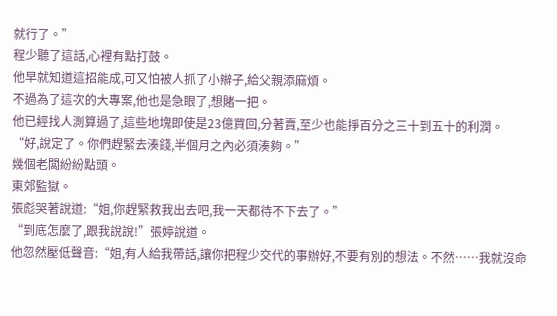就行了。”
程少聽了這話,心裡有點打鼓。
他早就知道這招能成,可又怕被人抓了小辮子,給父親添麻煩。
不過為了這次的大專案,他也是急眼了,想賭一把。
他已經找人測算過了,這些地塊即使是23億買回,分著賣,至少也能掙百分之三十到五十的利潤。
“好,說定了。你們趕緊去湊錢,半個月之內必須湊夠。”
幾個老闆紛紛點頭。
東郊監獄。
張彪哭著說道:“姐,你趕緊救我出去吧,我一天都待不下去了。”
“到底怎麼了,跟我說說!”張婷說道。
他忽然壓低聲音:“姐,有人給我帶話,讓你把程少交代的事辦好,不要有別的想法。不然……我就沒命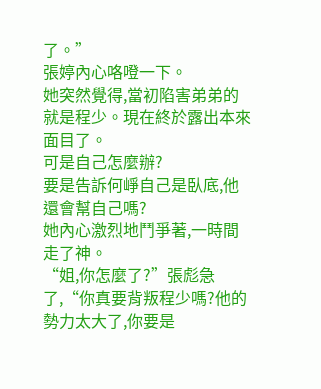了。”
張婷內心咯噔一下。
她突然覺得,當初陷害弟弟的就是程少。現在終於露出本來面目了。
可是自己怎麼辦?
要是告訴何崢自己是臥底,他還會幫自己嗎?
她內心激烈地鬥爭著,一時間走了神。
“姐,你怎麼了?”張彪急了,“你真要背叛程少嗎?他的勢力太大了,你要是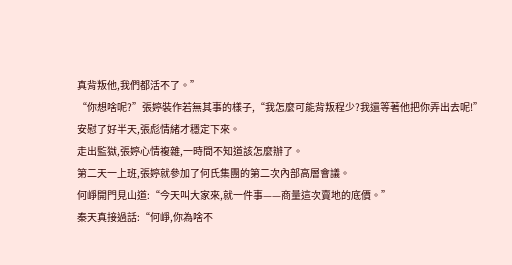真背叛他,我們都活不了。”
“你想啥呢?”張婷裝作若無其事的樣子,“我怎麼可能背叛程少?我還等著他把你弄出去呢!”
安慰了好半天,張彪情緒才穩定下來。
走出監獄,張婷心情複雜,一時間不知道該怎麼辦了。
第二天一上班,張婷就參加了何氏集團的第二次內部高層會議。
何崢開門見山道:“今天叫大家來,就一件事——商量這次賣地的底價。”
秦天真接過話:“何崢,你為啥不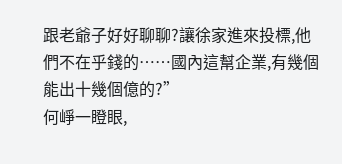跟老爺子好好聊聊?讓徐家進來投標,他們不在乎錢的……國內這幫企業,有幾個能出十幾個億的?”
何崢一瞪眼,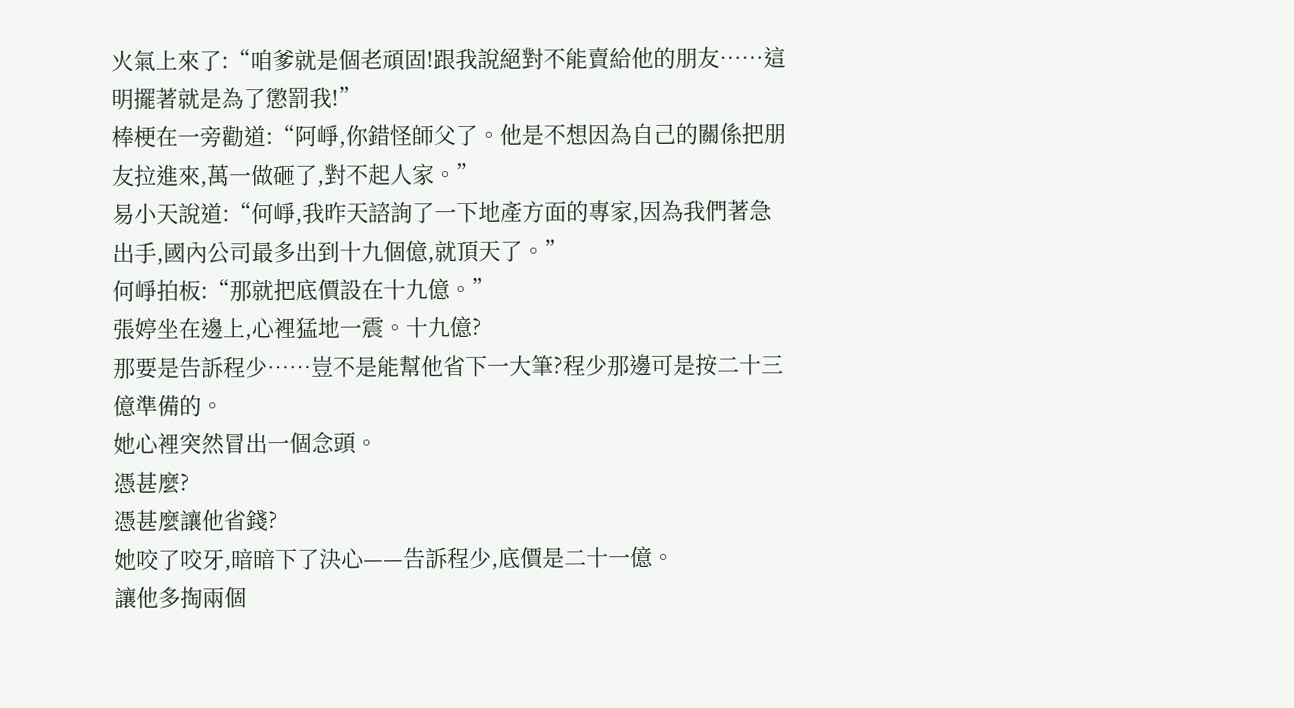火氣上來了:“咱爹就是個老頑固!跟我說絕對不能賣給他的朋友……這明擺著就是為了懲罰我!”
棒梗在一旁勸道:“阿崢,你錯怪師父了。他是不想因為自己的關係把朋友拉進來,萬一做砸了,對不起人家。”
易小天說道:“何崢,我昨天諮詢了一下地產方面的專家,因為我們著急出手,國內公司最多出到十九個億,就頂天了。”
何崢拍板:“那就把底價設在十九億。”
張婷坐在邊上,心裡猛地一震。十九億?
那要是告訴程少……豈不是能幫他省下一大筆?程少那邊可是按二十三億準備的。
她心裡突然冒出一個念頭。
憑甚麼?
憑甚麼讓他省錢?
她咬了咬牙,暗暗下了決心——告訴程少,底價是二十一億。
讓他多掏兩個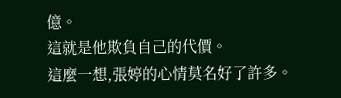億。
這就是他欺負自己的代價。
這麼一想,張婷的心情莫名好了許多。